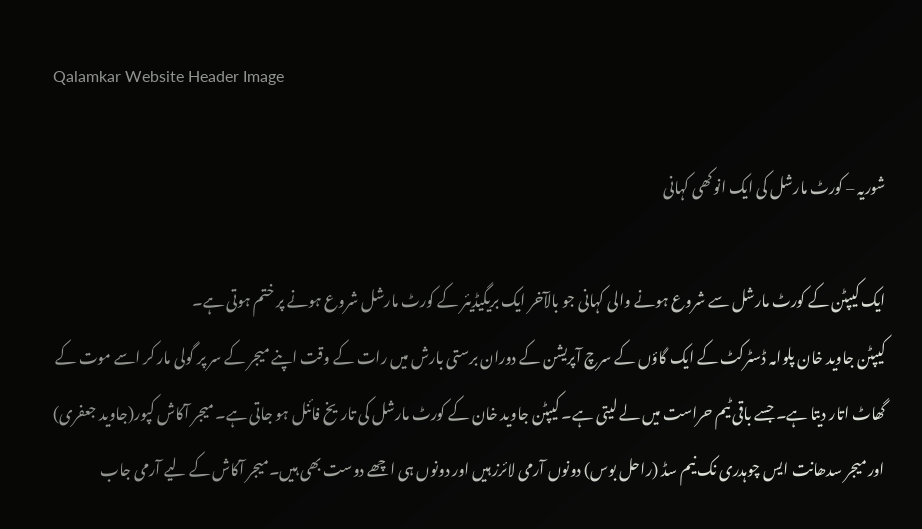Qalamkar Website Header Image

شوریہ – کورٹ مارشل کی ایک انوکھی کہانی

ایک کیپٹن کے کورٹ مارشل سے شروع ہونے والی کہانی جو بالآخر ایک بریگیڈیئر کے کورٹ مارشل شروع ہونے پر ختم ہوتی ہے۔
کیپٹن جاوید خان پلوامہ ڈسٹرکٹ کے ایک گاؤں کے سرچ آپریشن کے دوران برستی بارش میں رات کے وقت اپنے میجر کے سر پر گولی مار کر اسے موت کے گھاٹ اتار دیتا ہے۔ جسے باقی ٹیم حراست میں لے لیتی ہے۔ کیپٹن جاوید خان کے کورٹ مارشل کی تاریخ فائنل ہو جاتی ہے۔ میجر آکاش کپور(جاوید جعفری) اور میجر سدھانت ایس چوہدری نک نیم سڈ (راحل بوس) دونوں آرمی لائرز ہیں اور دونوں ہی اچھے دوست بھی ہیں۔میجر آکاش کے لیے آرمی جاب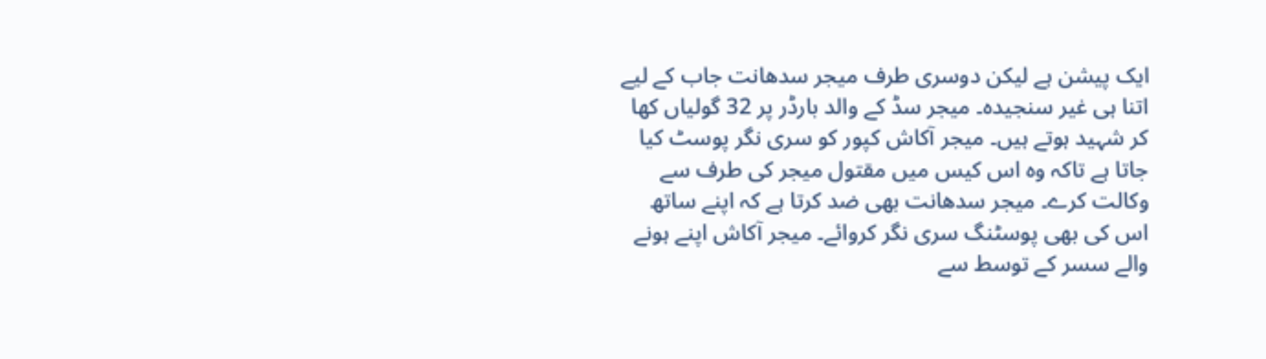ایک پیشن ہے لیکن دوسری طرف میجر سدھانت جاب کے لیے اتنا ہی غیر سنجیدہ۔ میجر سڈ کے والد بارڈر پر 32 گولیاں کھا کر شہید ہوتے ہیں۔ میجر آکاش کپور کو سری نگر پوسٹ کیا جاتا ہے تاکہ وہ اس کیس میں مقتول میجر کی طرف سے وکالت کرے۔ میجر سدھانت بھی ضد کرتا ہے کہ اپنے ساتھ اس کی بھی پوسٹنگ سری نگر کروائے۔ میجر آکاش اپنے ہونے والے سسر کے توسط سے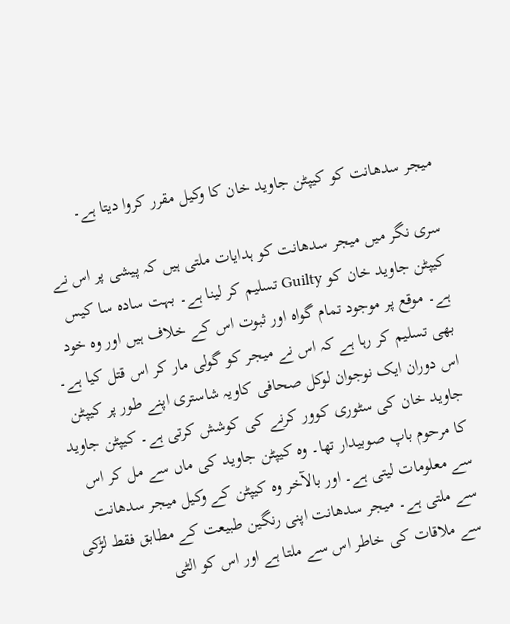میجر سدھانت کو کیپٹن جاوید خان کا وکیل مقرر کروا دیتا ہے۔

سری نگر میں میجر سدھانت کو ہدایات ملتی ہیں کہ پیشی پر اس نے کیپٹن جاوید خان کو Guilty تسلیم کر لینا ہے۔ بہت سادہ سا کیس ہے۔ موقع پر موجود تمام گواہ اور ثبوت اس کے خلاف ہیں اور وہ خود بھی تسلیم کر رہا ہے کہ اس نے میجر کو گولی مار کر اس قتل کیا ہے۔
اس دوران ایک نوجوان لوکل صحافی کاویہ شاستری اپنے طور پر کیپٹن جاوید خان کی سٹوری کوور کرنے کی کوشش کرتی ہے۔ کیپٹن جاوید کا مرحوم باپ صوبیدار تھا۔ وہ کیپٹن جاوید کی ماں سے مل کر اس سے معلومات لیتی ہے۔ اور بالآخر وہ کیپٹن کے وکیل میجر سدھانت سے ملتی ہے۔ میجر سدھانت اپنی رنگین طبیعت کے مطابق فقط لڑکی سے ملاقات کی خاطر اس سے ملتا ہے اور اس کو الٹی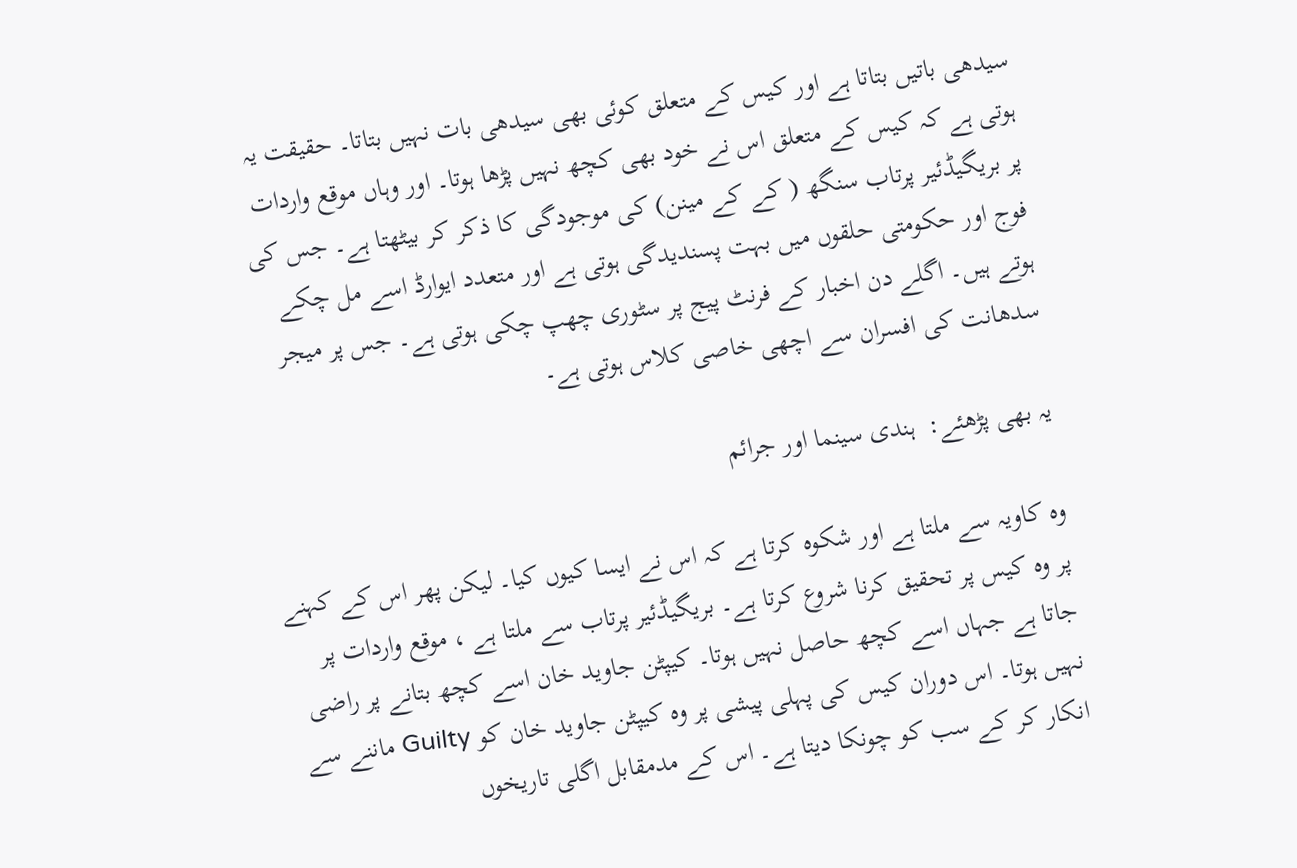سیدھی باتیں بتاتا ہے اور کیس کے متعلق کوئی بھی سیدھی بات نہیں بتاتا۔ حقیقت یہ ہوتی ہے کہ کیس کے متعلق اس نے خود بھی کچھ نہیں پڑھا ہوتا۔ اور وہاں موقع واردات پر بریگیڈئیر پرتاب سنگھ ( کے کے مینن) کی موجودگی کا ذکر کر بیٹھتا ہے۔ جس کی فوج اور حکومتی حلقوں میں بہت پسندیدگی ہوتی ہے اور متعدد ایوارڈ اسے مل چکے ہوتے ہیں۔ اگلے دن اخبار کے فرنٹ پیج پر سٹوری چھپ چکی ہوتی ہے۔ جس پر میجر سدھانت کی افسران سے اچھی خاصی کلاس ہوتی ہے۔

یہ بھی پڑھئے:  ہندی سینما اور جرائم

وہ کاویہ سے ملتا ہے اور شکوہ کرتا ہے کہ اس نے ایسا کیوں کیا۔ لیکن پھر اس کے کہنے پر وہ کیس پر تحقیق کرنا شروع کرتا ہے۔ بریگیڈئیر پرتاب سے ملتا ہے ، موقع واردات پر جاتا ہے جہاں اسے کچھ حاصل نہیں ہوتا۔ کیپٹن جاوید خان اسے کچھ بتانے پر راضی نہیں ہوتا۔ اس دوران کیس کی پہلی پیشی پر وہ کیپٹن جاوید خان کو Guilty ماننے سے انکار کر کے سب کو چونکا دیتا ہے۔ اس کے مدمقابل اگلی تاریخوں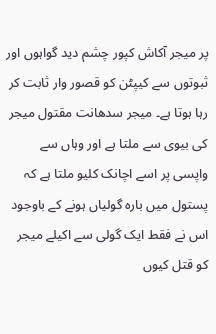پر میجر آکاش کپور چشم دید گواہوں اور ثبوتوں سے کیپٹن کو قصور وار ثابت کر رہا ہوتا ہے۔ میجر سدھانت مقتول میجر کی بیوی سے ملتا ہے اور وہاں سے واپسی پر اسے اچانک کلیو ملتا ہے کہ پستول میں بارہ گولیاں ہونے کے باوجود اس نے فقط ایک گولی سے اکیلے میجر کو قتل کیوں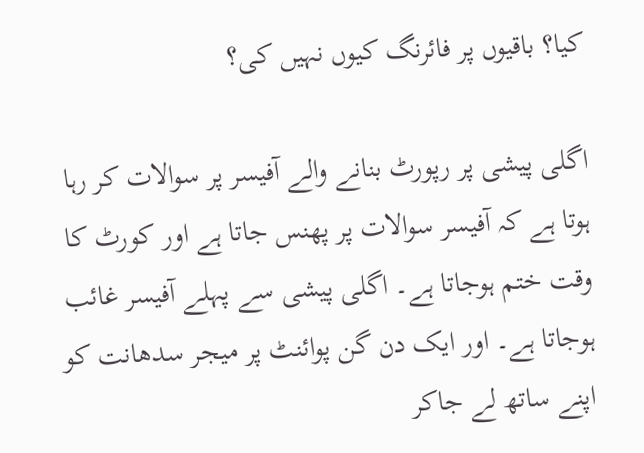کیا؟ باقیوں پر فائرنگ کیوں نہیں کی؟

اگلی پیشی پر رپورٹ بنانے والے آفیسر پر سوالات کر رہا ہوتا ہے کہ آفیسر سوالات پر پھنس جاتا ہے اور کورٹ کا وقت ختم ہوجاتا ہے۔ اگلی پیشی سے پہلے آفیسر غائب ہوجاتا ہے۔ اور ایک دن گن پوائنٹ پر میجر سدھانت کو اپنے ساتھ لے جاکر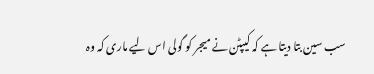سب سین بتا دیتا ہے کہ کیپٹن نے میجر کو گولی اس لیے ماری کہ وہ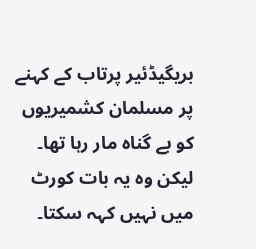بریگیڈئیر پرتاب کے کہنے پر مسلمان کشمیریوں کو بے گناہ مار رہا تھا۔ لیکن وہ یہ بات کورٹ میں نہیں کہہ سکتا۔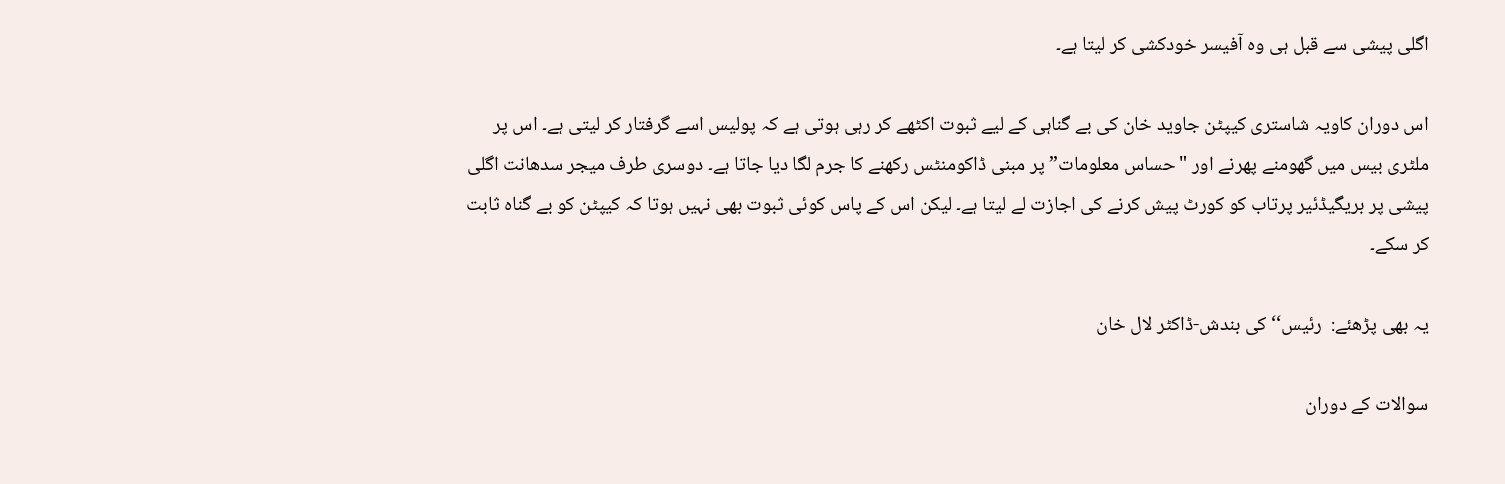اگلی پیشی سے قبل ہی وہ آفیسر خودکشی کر لیتا ہے۔

اس دوران کاویہ شاستری کیپٹن جاوید خان کی بے گناہی کے لیے ثبوت اکٹھے کر رہی ہوتی ہے کہ پولیس اسے گرفتار کر لیتی ہے۔ اس پر ملٹری بیس میں گھومنے پھرنے اور "حساس معلومات” پر مبنی ڈاکومنٹس رکھنے کا جرم لگا دیا جاتا ہے۔ دوسری طرف میجر سدھانت اگلی پیشی پر بریگیڈئیر پرتاب کو کورٹ پیش کرنے کی اجازت لے لیتا ہے۔ لیکن اس کے پاس کوئی ثبوت بھی نہیں ہوتا کہ کیپٹن کو بے گناہ ثابت کر سکے۔

یہ بھی پڑھئے:  رئیس‘‘ کی بندش-ڈاکٹر لال خان

سوالات کے دوران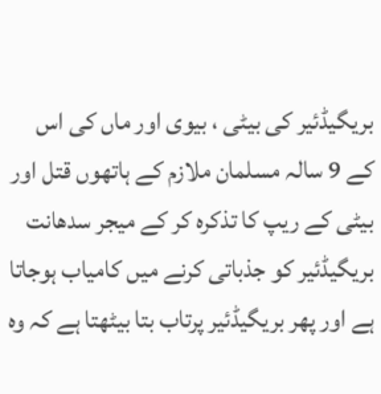بریگیڈئیر کی بیٹی ، بیوی اور ماں کی اس کے 9 سالہ مسلمان ملازم کے ہاتھوں قتل اور بیٹی کے ریپ کا تذکرہ کر کے میجر سدھانت بریگیڈئیر کو جذباتی کرنے میں کامیاب ہوجاتا ہے اور پھر بریگیڈئیر پرتاب بتا بیٹھتا ہے کہ وہ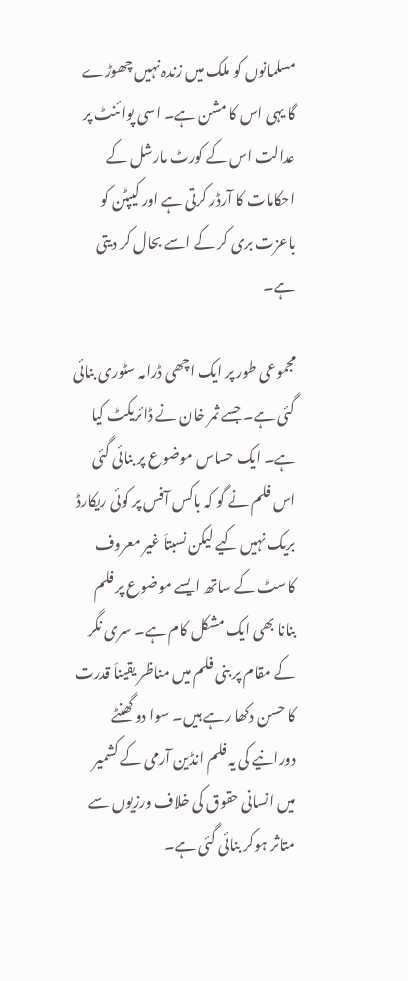مسلمانوں کو ملک میں زندہ نہیں چھوڑے گا یہی اس کا مشن ہے۔ اسی پوائنٹ پر عدالت اس کے کورٹ مارشل کے احکامات کا آرڈر کرتی ہے اور کیپٹن کو باعزت بری کر کے اسے بحال کر دیتی ہے۔

مجموعی طور پر ایک اچھی ڈرامہ سٹوری بنائی گئی ہے۔ جسے ثمر خان نے ڈائریکٹ کیا ہے۔ ایک حساس موضوع پر بنائی گئی اس فلم نے گو کہ باکس آفس پر کوئی ریکارڈ بریک نہیں کیے لیکن نسبتاَ غیر معروف کاسٹ کے ساتھ ایسے موضوع پر فلم بنانا بھی ایک مشکل کام ہے۔ سری نگر کے مقام پر بنی فلم میں مناظر یقیناَ قدرت کا حسن دکھا رہے ہیں۔ سوا دو گھنٹے دورانیے کی یہ فلم انڈین آرمی کے کشمیر میں انسانی حقوق کی خلاف ورزیوں سے متاثر ہوکر بنائی گئی ہے۔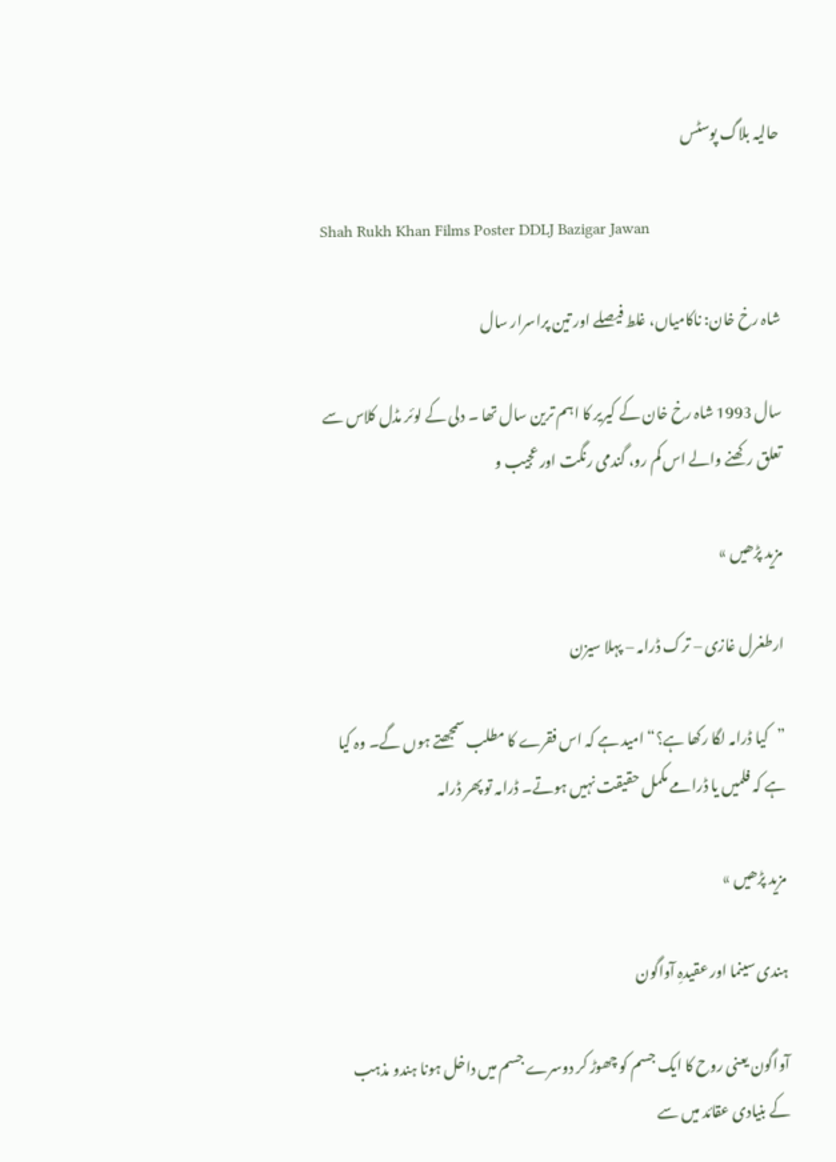حالیہ بلاگ پوسٹس

Shah Rukh Khan Films Poster DDLJ Bazigar Jawan

شاہ رخ خان: ناکامیاں، غلط فیصلے اور تین پراسرار سال

سال 1993 شاہ رخ خان کے کیریر کا اہم ترین سال تھا ۔ دلی کے لوئر مڈل کلاس سے تعلق رکھنے والے اس کم رو، گندمی رنگت اور عجیب و

مزید پڑھیں »

ارطغرل غازی – ترک ڈرامہ – پہلا سیزن

”کیا ڈرامہ لگا رکھا ہے؟“ امید ہے کہ اس فقرے کا مطلب سمجھتے ہوں گے۔ وہ کیا ہے کہ فلمیں یا ڈرامے مکمل حقیقت نہیں ہوتے۔ ڈرامہ تو پھر ڈرامہ

مزید پڑھیں »

ہندی سینما اور عقیدہِ آواگون

آواگون یعنی روح کا ایک جسم کو چھوڑ کر دوسرے جسم میں داخل ہونا ہندو مذہب کے بنیادی عقائد میں سے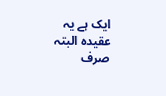ایک ہے یہ عقیدہ البتہ صرف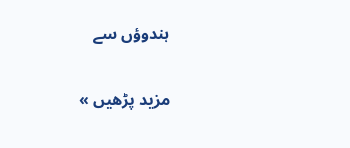ہندوؤں سے

مزید پڑھیں »